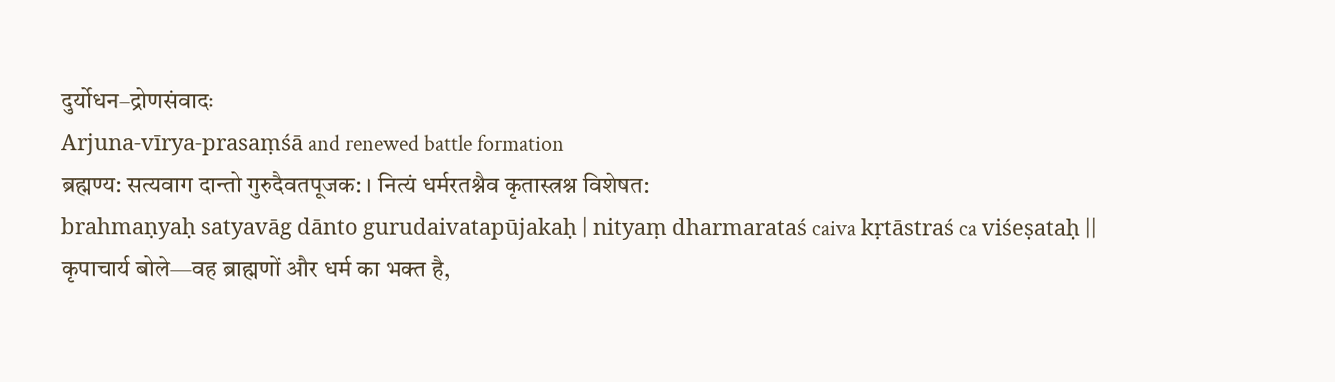दुर्योधन–द्रोणसंवादः
Arjuna-vīrya-prasaṃśā and renewed battle formation
ब्रह्मण्य: सत्यवाग दान्तो गुरुदैवतपूजक: । नित्यं धर्मरतश्नैव कृतास्त्रश्न विशेषत:
brahmaṇyaḥ satyavāg dānto gurudaivatapūjakaḥ | nityaṃ dharmarataś caiva kṛtāstraś ca viśeṣataḥ ||
कृपाचार्य बोले—वह ब्राह्मणों और धर्म का भक्त है,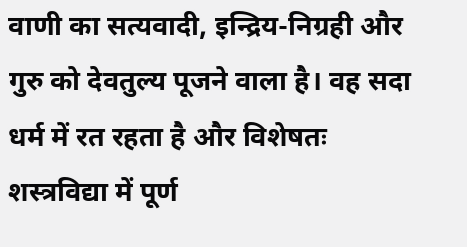वाणी का सत्यवादी, इन्द्रिय-निग्रही और गुरु को देवतुल्य पूजने वाला है। वह सदा धर्म में रत रहता है और विशेषतः शस्त्रविद्या में पूर्ण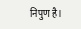निपुण है।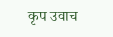कृप उवाच